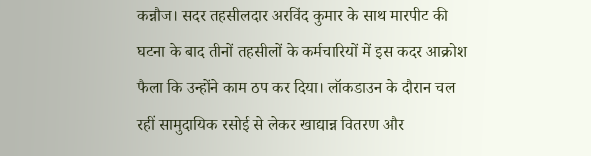कन्नौज। सदर तहसीलदार अरविंद कुमार के साथ मारपीट की घटना के बाद तीनों तहसीलों के कर्मचारियों में इस कदर आक्रोश फैला कि उन्होंने काम ठप कर दिया। लॉकडाउन के दौरान चल रहीं सामुदायिक रसोई से लेकर खाद्यान्न वितरण और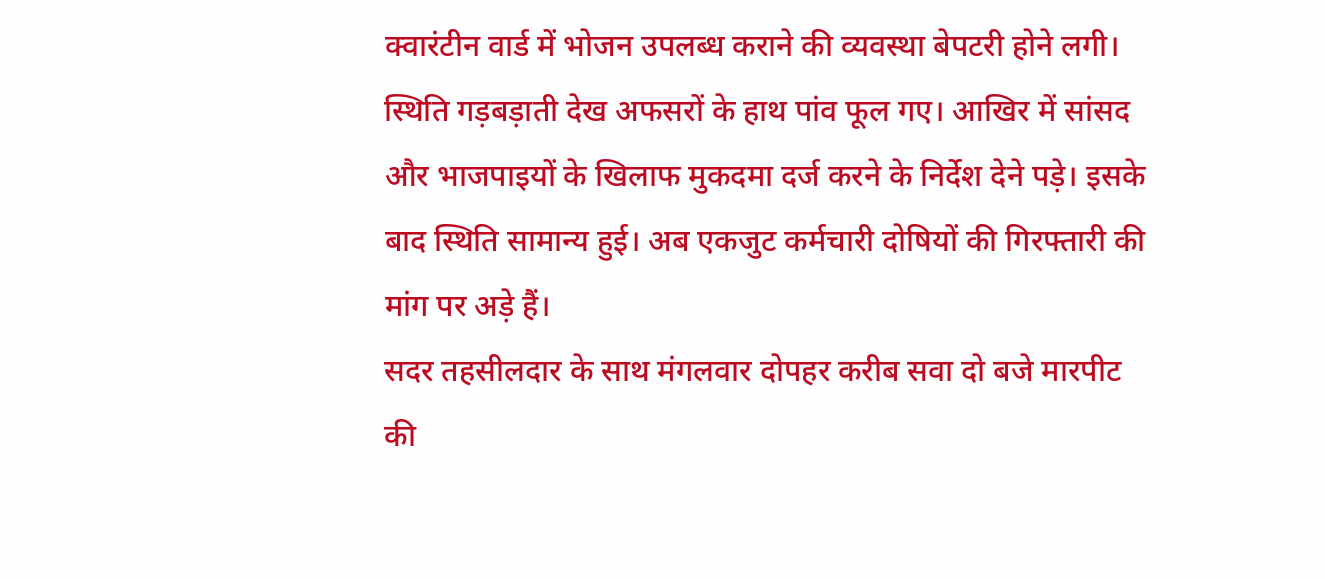क्वारंटीन वार्ड में भोजन उपलब्ध कराने की व्यवस्था बेपटरी होने लगी। स्थिति गड़बड़ाती देख अफसरों के हाथ पांव फूल गए। आखिर में सांसद और भाजपाइयों के खिलाफ मुकदमा दर्ज करने के निर्देश देने पड़े। इसके बाद स्थिति सामान्य हुई। अब एकजुट कर्मचारी दोषियों की गिरफ्तारी की मांग पर अड़े हैं।
सदर तहसीलदार के साथ मंगलवार दोपहर करीब सवा दो बजे मारपीट की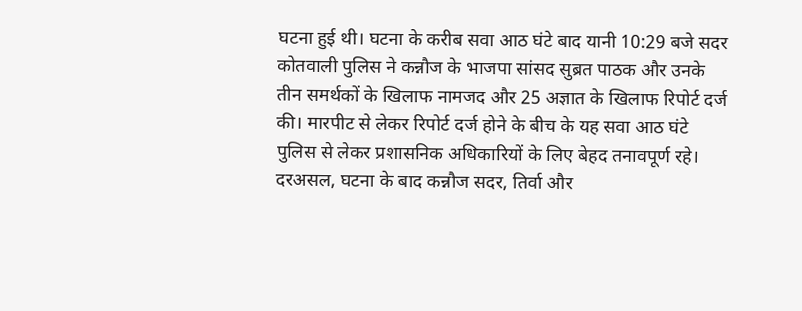घटना हुई थी। घटना के करीब सवा आठ घंटे बाद यानी 10:29 बजे सदर कोतवाली पुलिस ने कन्नौज के भाजपा सांसद सुब्रत पाठक और उनके तीन समर्थकों के खिलाफ नामजद और 25 अज्ञात के खिलाफ रिपोर्ट दर्ज की। मारपीट से लेकर रिपोर्ट दर्ज होने के बीच के यह सवा आठ घंटे पुलिस से लेकर प्रशासनिक अधिकारियों के लिए बेहद तनावपूर्ण रहे।
दरअसल, घटना के बाद कन्नौज सदर, तिर्वा और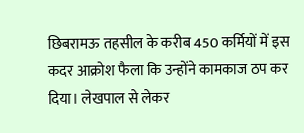छिबरामऊ तहसील के करीब 450 कर्मियों में इस कदर आक्रोश फैला कि उन्होंने कामकाज ठप कर दिया। लेखपाल से लेकर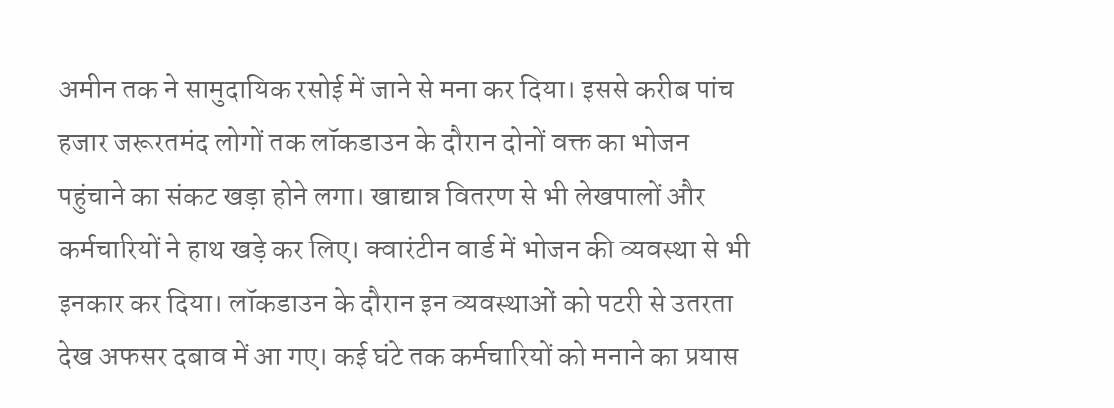अमीन तक ने सामुदायिक रसोई में जाने से मना कर दिया। इससे करीब पांच हजार जरूरतमंद लोगों तक लॉकडाउन के दौरान दोनों वक्त का भोजन पहुंचाने का संकट खड़ा होने लगा। खाद्यान्न वितरण से भी लेखपालों और कर्मचारियों ने हाथ खड़े कर लिए। क्वारंटीन वार्ड में भोजन की व्यवस्था से भी इनकार कर दिया। लॉकडाउन के दौरान इन व्यवस्थाओं को पटरी से उतरता देख अफसर दबाव में आ गए। कई घंटे तक कर्मचारियों को मनाने का प्रयास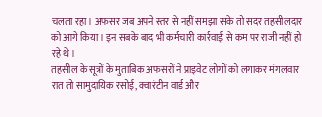चलता रहा। अफसर जब अपने स्तर से नहीं समझा सके तो सदर तहसीलदार को आगे किया। इन सबके बाद भी कर्मचारी कार्रवाई से कम पर राजी नहीं हो रहे थे।
तहसील के सूत्रों के मुताबिक अफसरों ने प्राइवेट लोगों को लगाकर मंगलवार रात तो सामुदायिक रसोई, क्वारंटीन वार्ड और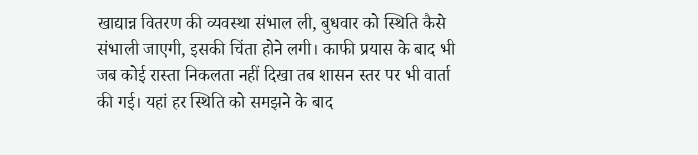खाद्यान्न वितरण की व्यवस्था संभाल ली, बुधवार को स्थिति कैसे संभाली जाएगी, इसकी चिंता होने लगी। काफी प्रयास के बाद भी जब कोई रास्ता निकलता नहीं दिखा तब शासन स्तर पर भी वार्ता की गई। यहां हर स्थिति को समझने के बाद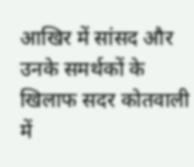आखिर में सांसद और उनके समर्थकों के खिलाफ सदर कोतवाली में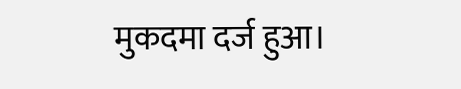मुकदमा दर्ज हुआ।